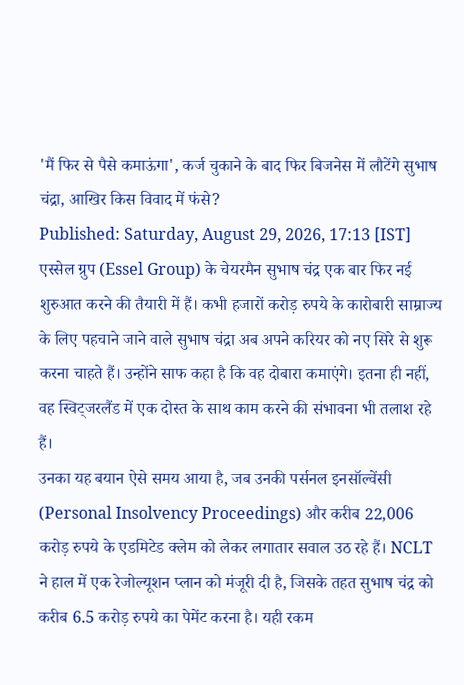'मैं फिर से पैसे कमाऊंगा', कर्ज चुकाने के बाद फिर बिजनेस में लौटेंगे सुभाष चंद्रा, आखिर किस विवाद में फंसे?
Published: Saturday, August 29, 2026, 17:13 [IST]
एस्सेल ग्रुप (Essel Group) के चेयरमैन सुभाष चंद्र एक बार फिर नई शुरुआत करने की तैयारी में हैं। कभी हजारों करोड़ रुपये के कारोबारी साम्राज्य के लिए पहचाने जाने वाले सुभाष चंद्रा अब अपने करियर को नए सिरे से शुरू करना चाहते हैं। उन्होंने साफ कहा है कि वह दोबारा कमाएंगे। इतना ही नहीं, वह स्विट्जरलैंड में एक दोस्त के साथ काम करने की संभावना भी तलाश रहे हैं।
उनका यह बयान ऐसे समय आया है, जब उनकी पर्सनल इनसॉल्वेंसी (Personal Insolvency Proceedings) और करीब 22,006 करोड़ रुपये के एडमिटेड क्लेम को लेकर लगातार सवाल उठ रहे हैं। NCLT ने हाल में एक रेजोल्यूशन प्लान को मंजूरी दी है, जिसके तहत सुभाष चंद्र को करीब 6.5 करोड़ रुपये का पेमेंट करना है। यही रकम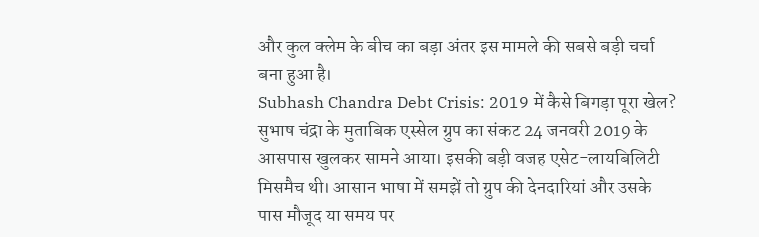और कुल क्लेम के बीच का बड़ा अंतर इस मामले की सबसे बड़ी चर्चा बना हुआ है।
Subhash Chandra Debt Crisis: 2019 में कैसे बिगड़ा पूरा खेल?
सुभाष चंद्रा के मुताबिक एस्सेल ग्रुप का संकट 24 जनवरी 2019 के आसपास खुलकर सामने आया। इसकी बड़ी वजह एसेट-लायबिलिटी मिसमैच थी। आसान भाषा में समझें तो ग्रुप की देनदारियां और उसके पास मौजूद या समय पर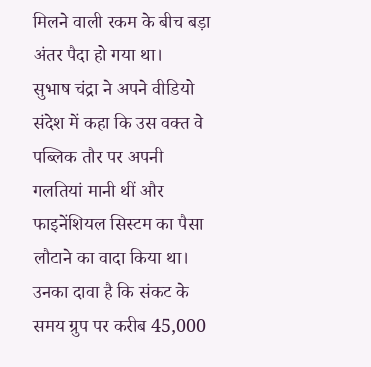मिलने वाली रकम के बीच बड़ा अंतर पैदा हो गया था।
सुभाष चंद्रा ने अपने वीडियो संदेश में कहा कि उस वक्त वे पब्लिक तौर पर अपनी गलतियां मानी थीं और फाइनेंशियल सिस्टम का पैसा लौटाने का वादा किया था। उनका दावा है कि संकट के समय ग्रुप पर करीब 45,000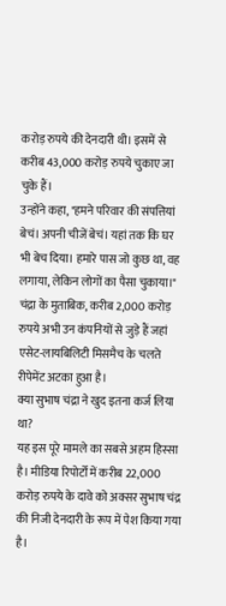करोड़ रुपये की देनदारी थी। इसमें से करीब 43,000 करोड़ रुपये चुकाए जा चुके हैं।
उन्होंने कहा, "हमने परिवार की संपत्तियां बेचं। अपनी चीजें बेचं। यहां तक कि घर भी बेच दिया। हमारे पास जो कुछ था, वह लगाया, लेकिन लोगों का पैसा चुकाया।" चंद्रा के मुताबिक, करीब 2,000 करोड़ रुपये अभी उन कंपनियों से जुड़े हैं जहां एसेट-लायबिलिटी मिसमैच के चलते रीपेमेंट अटका हुआ है।
क्या सुभाष चंद्रा ने खुद इतना कर्ज लिया था?
यह इस पूरे मामले का सबसे अहम हिस्सा है। मीडिया रिपोर्टों में करीब 22,000 करोड़ रुपये के दावे को अक्सर सुभाष चंद्र की निजी देनदारी के रूप में पेश किया गया है।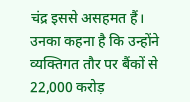चंद्र इससे असहमत हैं।
उनका कहना है कि उन्होंने व्यक्तिगत तौर पर बैंकों से 22,000 करोड़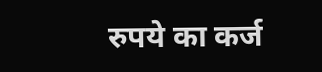रुपये का कर्ज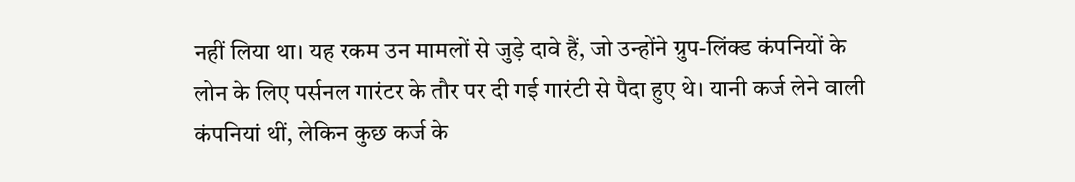नहीं लिया था। यह रकम उन मामलों से जुड़े दावे हैं, जो उन्होंने ग्रुप-लिंक्ड कंपनियों के लोन के लिए पर्सनल गारंटर के तौर पर दी गई गारंटी से पैदा हुए थे। यानी कर्ज लेने वाली कंपनियां थीं, लेकिन कुछ कर्ज के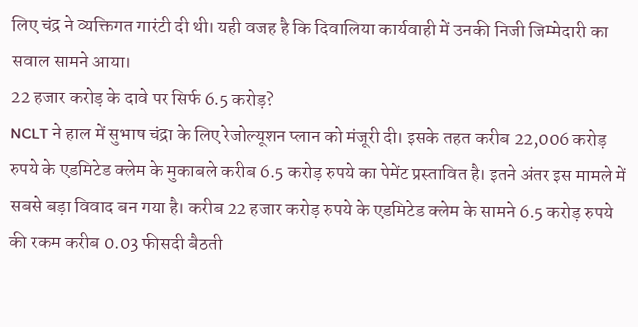लिए चंद्र ने व्यक्तिगत गारंटी दी थी। यही वजह है कि दिवालिया कार्यवाही में उनकी निजी जिम्मेदारी का सवाल सामने आया।
22 हजार करोड़ के दावे पर सिर्फ 6.5 करोड़?
NCLT ने हाल में सुभाष चंद्रा के लिए रेजोल्यूशन प्लान को मंजूरी दी। इसके तहत करीब 22,006 करोड़ रुपये के एडमिटेड क्लेम के मुकाबले करीब 6.5 करोड़ रुपये का पेमेंट प्रस्तावित है। इतने अंतर इस मामले में सबसे बड़ा विवाद बन गया है। करीब 22 हजार करोड़ रुपये के एडमिटेड क्लेम के सामने 6.5 करोड़ रुपये की रकम करीब 0.03 फीसदी बैठती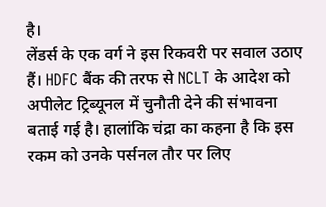है।
लेंडर्स के एक वर्ग ने इस रिकवरी पर सवाल उठाए हैं। HDFC बैंक की तरफ से NCLT के आदेश को अपीलेट ट्रिब्यूनल में चुनौती देने की संभावना बताई गई है। हालांकि चंद्रा का कहना है कि इस रकम को उनके पर्सनल तौर पर लिए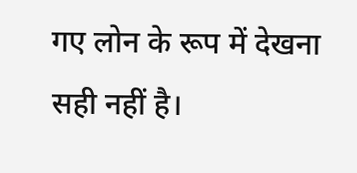गए लोन के रूप में देखना सही नहीं है।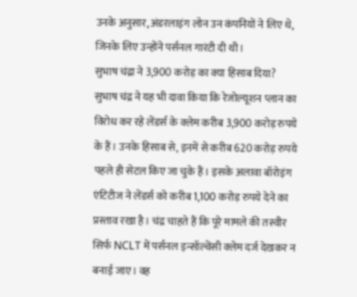उनके अनुसार, अंडरलाइंग लोन उन कंपनियों ने लिए थे, जिनके लिए उन्होंने पर्सनल गारंटी दी थी।
सुभाष चंद्रा ने 3,900 करोड़ का क्या हिसाब दिया?
सुभाष चंद्र ने यह भी दावा किया कि रेजोल्यूशन प्लान का विरोध कर रहे लेंडर्स के क्लेम करीब 3,900 करोड़ रुपये के हैं। उनके हिसाब से, इनमें से करीब 620 करोड़ रुपये पहले ही सेटल किए जा चुके हैं। इसके अलावा बॉरोइंग एंटिटीज ने लेंडर्स को करीब 1,100 करोड़ रुपये देने का प्रस्ताव रखा है। चंद्र चाहते हैं कि पूरे मामले की तस्वीर सिर्फ NCLT में पर्सनल इन्सॉल्वेंसी क्लेम दर्ज देखकर न बनाई जाए। वह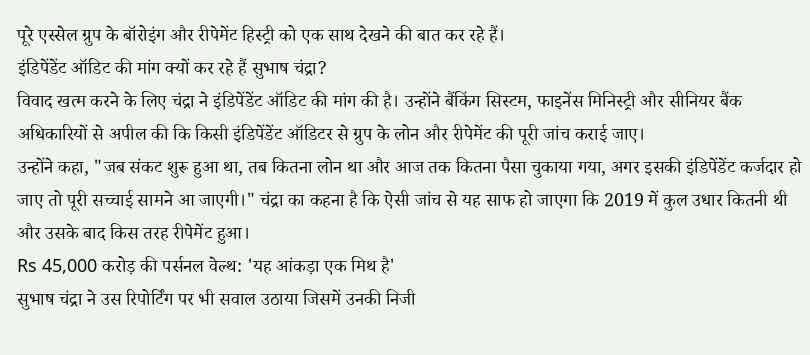पूरे एस्सेल ग्रुप के बॉरोइंग और रीपेमेंट हिस्ट्री को एक साथ देखने की बात कर रहे हैं।
इंडिपेंडेंट ऑडिट की मांग क्यों कर रहे हैं सुभाष चंद्रा?
विवाद खत्म करने के लिए चंद्रा ने इंडिपेंडेंट ऑडिट की मांग की है। उन्होंने बैंकिंग सिस्टम, फाइनेंस मिनिस्ट्री और सीनियर बैंक अधिकारियों से अपील की कि किसी इंडिपेंडेंट ऑडिटर से ग्रुप के लोन और रीपेमेंट की पूरी जांच कराई जाए।
उन्होंने कहा, "जब संकट शुरू हुआ था, तब कितना लोन था और आज तक कितना पैसा चुकाया गया, अगर इसकी इंडिपेंडेंट कर्जदार हो जाए तो पूरी सच्चाई सामने आ जाएगी।" चंद्रा का कहना है कि ऐसी जांच से यह साफ हो जाएगा कि 2019 में कुल उधार कितनी थी और उसके बाद किस तरह रीपेमेंट हुआ।
Rs 45,000 करोड़ की पर्सनल वेल्थ: 'यह आंकड़ा एक मिथ है'
सुभाष चंद्रा ने उस रिपोर्टिंग पर भी सवाल उठाया जिसमें उनकी निजी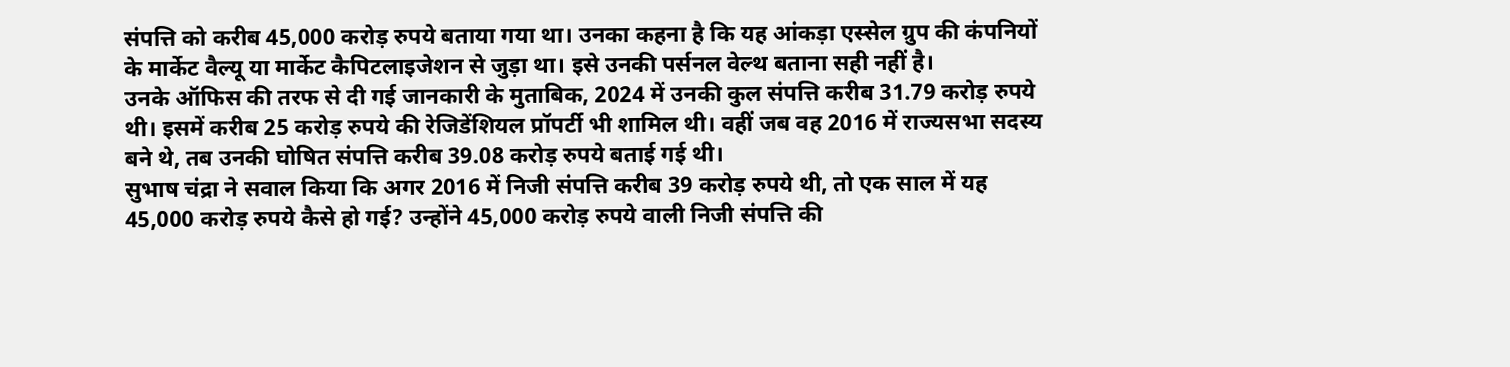संपत्ति को करीब 45,000 करोड़ रुपये बताया गया था। उनका कहना है कि यह आंकड़ा एस्सेल ग्रुप की कंपनियों के मार्केट वैल्यू या मार्केट कैपिटलाइजेशन से जुड़ा था। इसे उनकी पर्सनल वेल्थ बताना सही नहीं है।
उनके ऑफिस की तरफ से दी गई जानकारी के मुताबिक, 2024 में उनकी कुल संपत्ति करीब 31.79 करोड़ रुपये थी। इसमें करीब 25 करोड़ रुपये की रेजिडेंशियल प्रॉपर्टी भी शामिल थी। वहीं जब वह 2016 में राज्यसभा सदस्य बने थे, तब उनकी घोषित संपत्ति करीब 39.08 करोड़ रुपये बताई गई थी।
सुभाष चंद्रा ने सवाल किया कि अगर 2016 में निजी संपत्ति करीब 39 करोड़ रुपये थी, तो एक साल में यह 45,000 करोड़ रुपये कैसे हो गई? उन्होंने 45,000 करोड़ रुपये वाली निजी संपत्ति की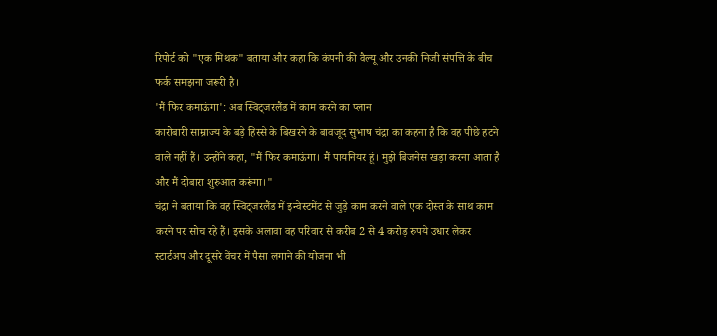रिपोर्ट को "एक मिथक" बताया और कहा कि कंपनी की वैल्यू और उनकी निजी संपत्ति के बीच फर्क समझना जरूरी है।
'मैं फिर कमाऊंगा': अब स्विट्जरलैंड में काम करने का प्लान
कारोबारी साम्राज्य के बड़े हिस्से के बिखरने के बावजूद सुभाष चंद्रा का कहना है कि वह पीछे हटने वाले नहीं हैं। उन्होंने कहा, "मैं फिर कमाऊंगा। मैं पायनियर हूं। मुझे बिजनेस खड़ा करना आता है और मैं दोबारा शुरुआत करूंगा।"
चंद्रा ने बताया कि वह स्विट्जरलैंड में इन्वेस्टमेंट से जुड़े काम करने वाले एक दोस्त के साथ काम करने पर सोच रहे हैं। इसके अलावा वह परिवार से करीब 2 से 4 करोड़ रुपये उधार लेकर स्टार्टअप और दूसरे वेंचर में पैसा लगाने की योजना भी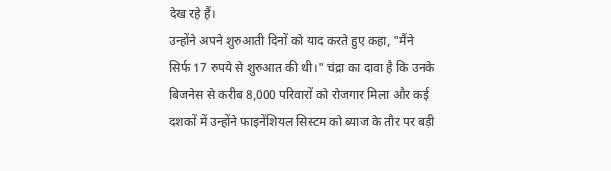देख रहे हैं।
उन्होंने अपने शुरुआती दिनों को याद करते हुए कहा, "मैंने सिर्फ 17 रुपये से शुरुआत की थी।" चंद्रा का दावा है कि उनके बिजनेस से करीब 8,000 परिवारों को रोजगार मिला और कई दशकों में उन्होंने फाइनेंशियल सिस्टम को ब्याज के तौर पर बड़ी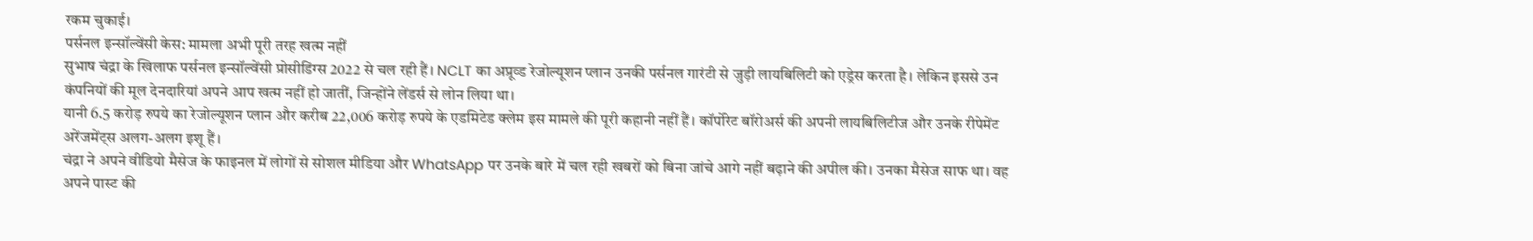रकम चुकाई।
पर्सनल इन्सॉल्वेंसी केस: मामला अभी पूरी तरह खत्म नहीं
सुभाष चंद्रा के खिलाफ पर्सनल इन्सॉल्वेंसी प्रोसीडिंग्स 2022 से चल रही हैं। NCLT का अप्रूव्ड रेजोल्यूशन प्लान उनकी पर्सनल गारंटी से जुड़ी लायबिलिटी को एड्रेस करता है। लेकिन इससे उन कंपनियों की मूल देनदारियां अपने आप खत्म नहीं हो जातीं, जिन्होंने लेंडर्स से लोन लिया था।
यानी 6.5 करोड़ रुपये का रेजोल्यूशन प्लान और करीब 22,006 करोड़ रुपये के एडमिटेड क्लेम इस मामले की पूरी कहानी नहीं हैं। कॉर्पोरेट बॉरोअर्स की अपनी लायबिलिटीज और उनके रीपेमेंट अरेंजमेंट्स अलग-अलग इशू हैं।
चंद्रा ने अपने वीडियो मैसेज के फाइनल में लोगों से सोशल मीडिया और WhatsApp पर उनके बारे में चल रही खबरों को बिना जांचे आगे नहीं बढ़ाने की अपील की। उनका मैसेज साफ था। वह अपने पास्ट की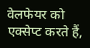वेलफेयर को एक्सेप्ट करते हैं,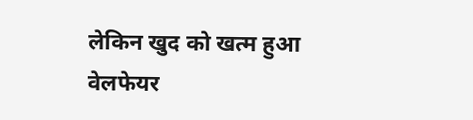लेकिन खुद को खत्म हुआ वेलफेयर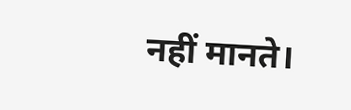नहीं मानते।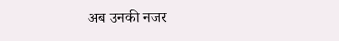अब उनकी नजर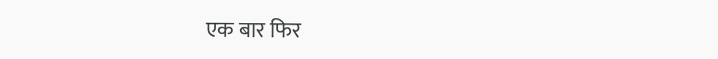एक बार फिर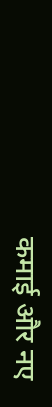कमाई और नए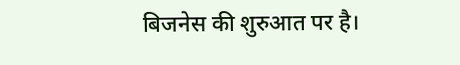बिजनेस की शुरुआत पर है।